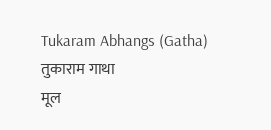Tukaram Abhangs (Gatha)
तुकाराम गाथा
मूल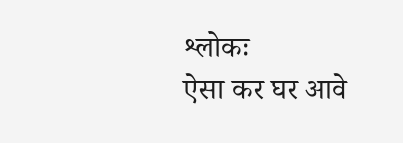श्लोकः
ऐसा कर घर आवे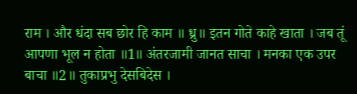राम । और धंदा सब छोर हि काम ॥ ध्रु॥ इतन गोते काहे खाता । जब तूं आपणा भूल न होता ॥1॥ अंतरजामी जानत साचा । मनका एक उपर बाचा ॥2॥ तुकाप्रभु देसबिदेस ।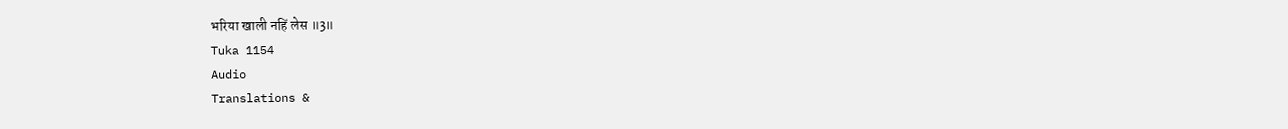भरिया खाली नहिं लेस ॥3॥
Tuka 1154
Audio
Translations &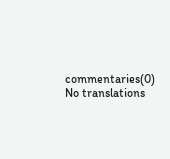commentaries(0)
No translations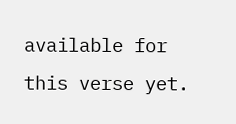available for this verse yet.